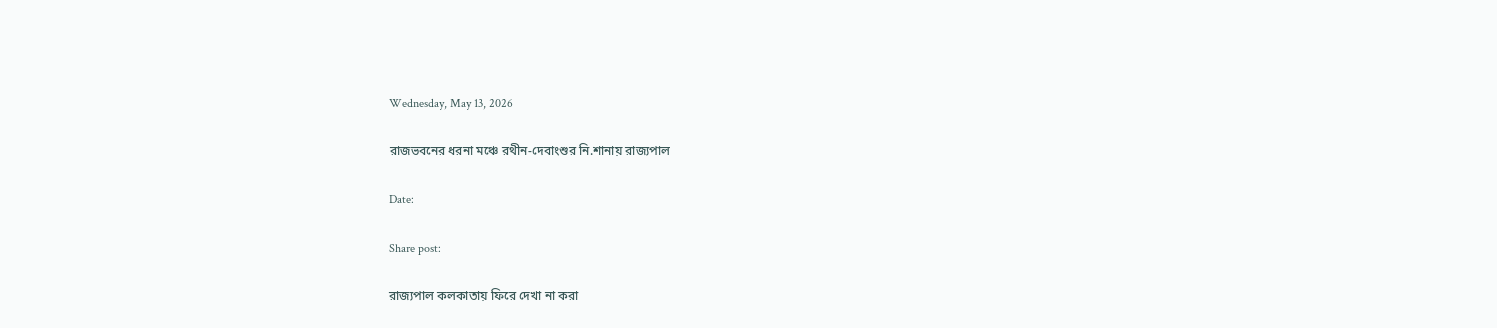Wednesday, May 13, 2026

রাজভবনের ধরনা মঞ্চে রথীন-দেবাংশুর নি.শানায় রাজ্যপাল

Date:

Share post:

রাজ্যপাল কলকাতায় ফিরে দেখা না করা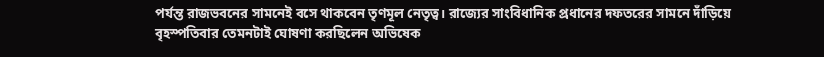পর্যন্ত রাজভবনের সামনেই বসে থাকবেন তৃণমূল নেতৃত্ব। রাজ্যের সাংবিধানিক প্রধানের দফতরের সামনে দাঁড়িয়ে বৃহস্পতিবার তেমনটাই ঘোষণা করছিলেন অভিষেক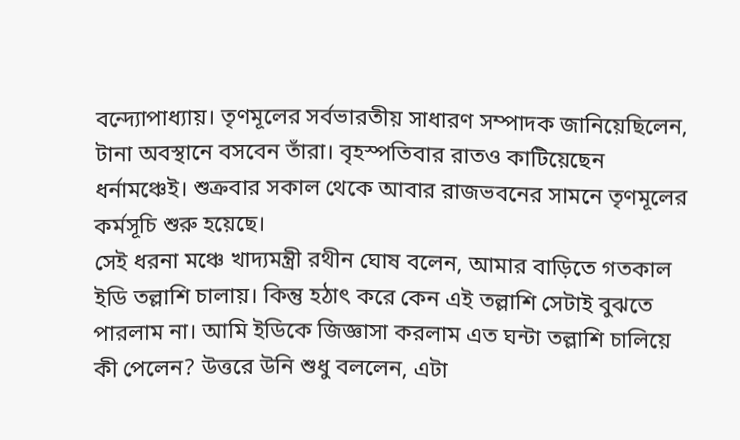বন্দ্যোপাধ্যায়। তৃণমূলের সর্বভারতীয় সাধারণ সম্পাদক জানিয়েছিলেন, টানা অবস্থানে বসবেন তাঁরা। বৃহস্পতিবার রাতও কাটিয়েছেন ধর্নামঞ্চেই। শুক্রবার সকাল থেকে আবার রাজভবনের সামনে তৃণমূলের কর্মসূচি শুরু হয়েছে।
সেই ধরনা মঞ্চে খাদ্যমন্ত্রী রথীন ঘোষ বলেন, আমার বাড়িতে গতকাল ইডি তল্লাশি চালায়। কিন্তু হঠাৎ করে কেন এই তল্লাশি সেটাই বুঝতে পারলাম না। আমি ইডিকে জিজ্ঞাসা করলাম এত ঘন্টা তল্লাশি চালিয়ে কী পেলেন? উত্তরে উনি শুধু বললেন, এটা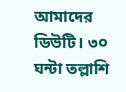আমাদের ডিউটি। ৩০ ঘন্টা তল্লাশি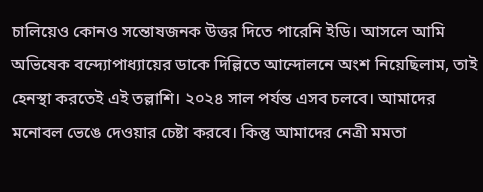চালিয়েও কোনও সন্তোষজনক উত্তর দিতে পারেনি ইডি। আসলে আমি অভিষেক বন্দ্যোপাধ্যায়ের ডাকে দিল্লিতে আন্দোলনে অংশ নিয়েছিলাম, তাই হেনস্থা করতেই এই তল্লাশি। ২০২৪ সাল পর্যন্ত এসব চলবে। আমাদের মনোবল ভেঙে দেওয়ার চেষ্টা করবে। কিন্তু আমাদের নেত্রী মমতা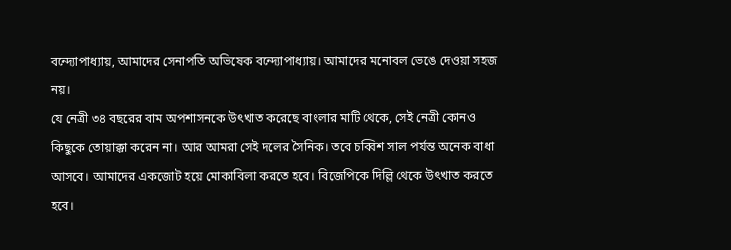বন্দ্যোপাধ্যায়, আমাদের সেনাপতি অভিষেক বন্দ্যোপাধ্যায়। আমাদের মনোবল ভেঙে দেওয়া সহজ নয়।
যে নেত্রী ৩৪ বছরের বাম অপশাসনকে উৎখাত করেছে বাংলার মাটি থেকে, সেই নেত্রী কোনও কিছুকে তোয়াক্কা করেন না। আর আমরা সেই দলের সৈনিক। তবে চব্বিশ সাল পর্যন্ত অনেক বাধা আসবে। আমাদের একজোট হয়ে মোকাবিলা করতে হবে। বিজেপিকে দিল্লি থেকে উৎখাত করতে হবে।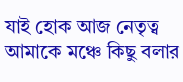যাই হোক আজ নেতৃত্ব আমাকে মঞ্চে কিছু বলার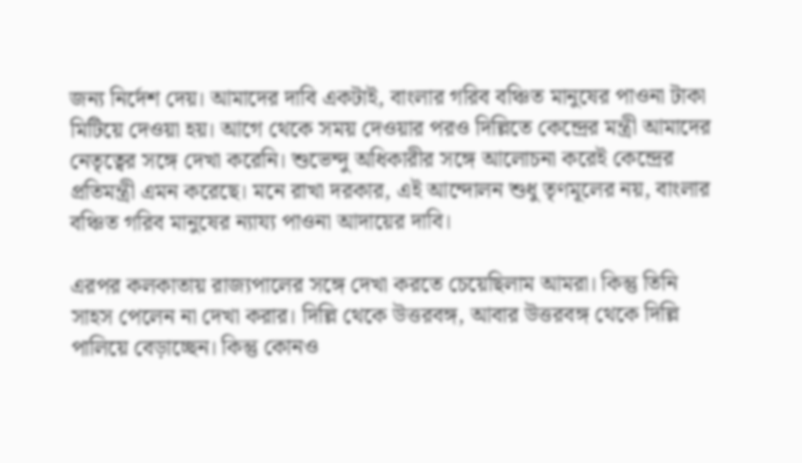জন্য নির্দেশ দেয়। আমাদের দাবি একটাই, বাংলার গরিব বঞ্চিত মানুষের পাওনা টাকা মিটিয়ে দেওয়া হয়। আগে থেকে সময় দেওয়ার পরও দিল্লিতে কেন্দ্রের মন্ত্রী আমাদের নেতৃত্বের সঙ্গে দেখা করেনি। শুভেন্দু অধিকারীর সঙ্গে আলোচনা করেই কেন্দ্রের প্রতিমন্ত্রী এমন করেছে। মনে রাখা দরকার, এই আন্দোলন শুধু তৃণমূলের নয়, বাংলার বঞ্চিত গরিব মানুষের ন্যায্য পাওনা আদায়ের দাবি।

এরপর কলকাতায় রাজ্যপালের সঙ্গে দেখা করতে চেয়েছিলাম আমরা। কিন্তু তিনি সাহস পেলেন না দেখা করার। দিল্লি থেকে উত্তরবঙ্গ, আবার উত্তরবঙ্গ থেকে দিল্লি পালিয়ে বেড়াচ্ছেন। কিন্তু কোনও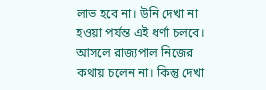লাভ হবে না। উনি দেখা না হওয়া পর্যন্ত এই ধর্ণা চলবে। আসলে রাজ্যপাল নিজের কথায় চলেন না। কিন্তু দেখা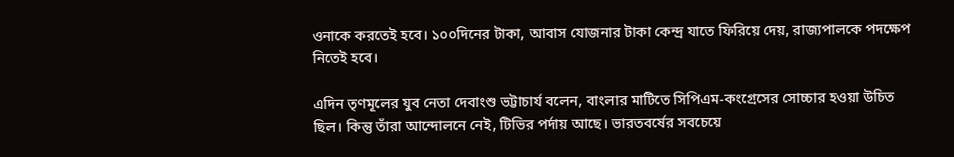ওনাকে করতেই হবে। ১০০দিনের টাকা, আবাস যোজনার টাকা কেন্দ্র যাতে ফিরিয়ে দেয়, রাজ্যপালকে পদক্ষেপ নিতেই হবে।

এদিন তৃণমূলের যুব নেতা দেবাংশু ভট্টাচার্য বলেন, বাংলার মাটিতে সিপিএম-কংগ্রেসের সোচ্চার হওয়া উচিত ছিল। কিন্তু তাঁরা আন্দোলনে নেই, টিভির পর্দায় আছে। ভারতবর্ষের সবচেয়ে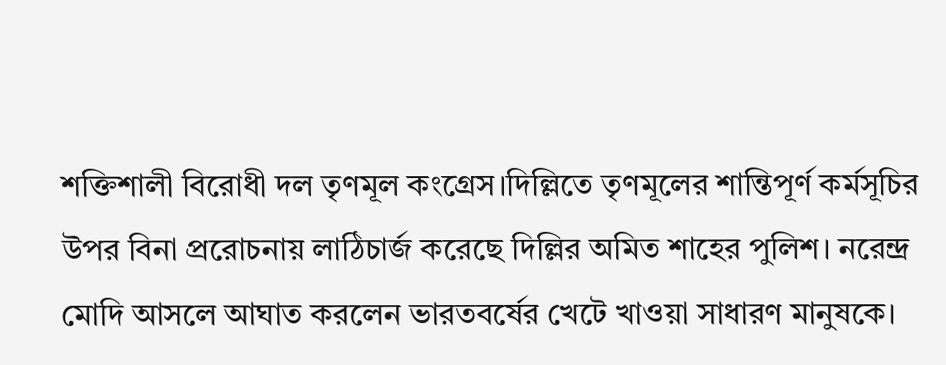শক্তিশালী বিরোধী দল তৃণমূল কংগ্রেস।দিল্লিতে তৃণমূলের শান্তিপূর্ণ কর্মসূচির উপর বিনা প্ররোচনায় লাঠিচার্জ করেছে দিল্লির অমিত শাহের পুলিশ। নরেন্দ্র মোদি আসলে আঘাত করলেন ভারতবর্ষের খেটে খাওয়া সাধারণ মানুষকে।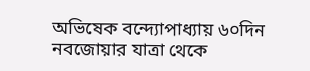অভিষেক বন্দ্যোপাধ্যায় ৬০দিন নবজোয়ার যাত্রা থেকে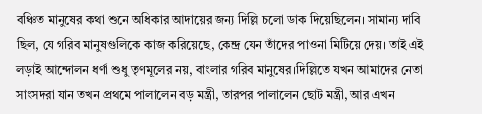বঞ্চিত মানুষের কথা শুনে অধিকার আদায়ের জন্য দিল্লি চলো ডাক দিয়েছিলেন। সামান্য দাবি ছিল, যে গরিব মানুষগুলিকে কাজ করিয়েছে, কেন্দ্র যেন তাঁদের পাওনা মিটিয়ে দেয়। তাই এই লড়াই আন্দোলন ধর্ণা শুধু তৃণমূলের নয়, বাংলার গরিব মানুষের।দিল্লিতে যখন আমাদের নেতা সাংসদরা যান তখন প্রথমে পালালেন বড় মন্ত্রী, তারপর পালালেন ছোট মন্ত্রী, আর এখন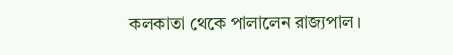কলকাতা থেকে পালালেন রাজ্যপাল।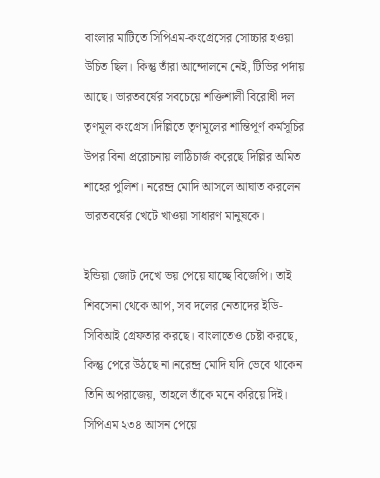বাংলার মাটিতে সিপিএম-কংগ্রেসের সোচ্চার হওয়া উচিত ছিল। কিন্তু তাঁরা আন্দোলনে নেই, টিভির পর্দায় আছে। ভারতবর্ষের সবচেয়ে শক্তিশালী বিরোধী দল তৃণমূল কংগ্রেস।দিল্লিতে তৃণমূলের শান্তিপূর্ণ কর্মসূচির উপর বিনা প্ররোচনায় লাঠিচার্জ করেছে দিল্লির অমিত শাহের পুলিশ। নরেন্দ্র মোদি আসলে আঘাত করলেন ভারতবর্ষের খেটে খাওয়া সাধারণ মানুষকে।

ইন্ডিয়া জোট দেখে ভয় পেয়ে যাচ্ছে বিজেপি। তাই শিবসেনা থেকে আপ, সব দলের নেতাদের ইডি-সিবিআই গ্রেফতার করছে। বাংলাতেও চেষ্টা করছে, কিন্তু পেরে উঠছে না।নরেন্দ্র মোদি যদি ভেবে থাকেন তিনি অপরাজেয়, তাহলে তাঁকে মনে করিয়ে দিই। সিপিএম ২৩৪ আসন পেয়ে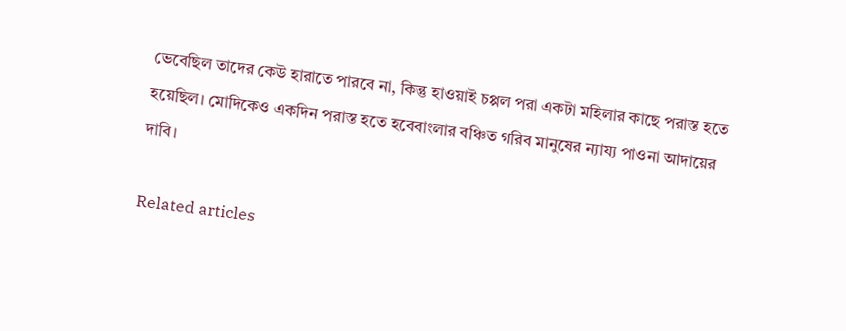ভেবেছিল তাদের কেউ হারাতে পারবে না, কিন্তু হাওয়াই চপ্পল পরা একটা মহিলার কাছে পরাস্ত হতে হয়েছিল। মোদিকেও একদিন পরাস্ত হতে হবেবাংলার বঞ্চিত গরিব মানুষের ন্যায্য পাওনা আদায়ের দাবি।

Related articles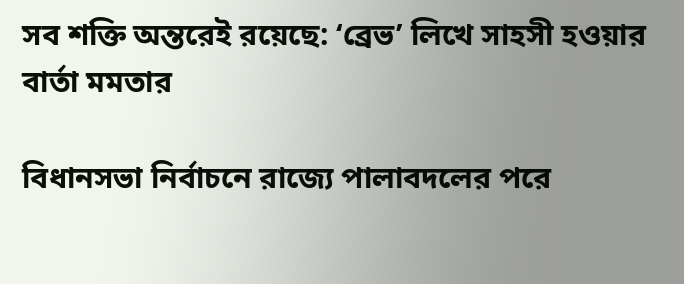সব শক্তি অন্তরেই রয়েছে: ‘ব্রেভ’ লিখে সাহসী হওয়ার বার্তা মমতার

বিধানসভা নির্বাচনে রাজ্যে পালাবদলের পরে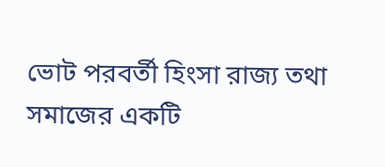ভোট পরবর্তী হিংসা রাজ্য তথা সমাজের একটি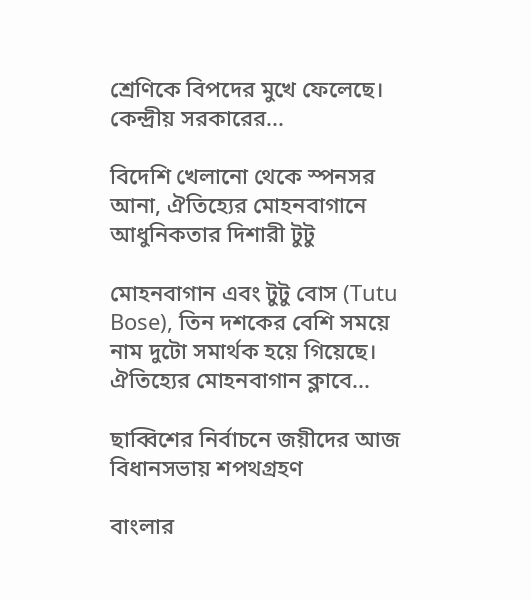শ্রেণিকে বিপদের মুখে ফেলেছে। কেন্দ্রীয় সরকারের...

বিদেশি খেলানো থেকে স্পনসর আনা, ঐতিহ্যের মোহনবাগানে আধুনিকতার দিশারী টুটু

মোহনবাগান এবং টুটু বোস (Tutu Bose), তিন দশকের বেশি সময়ে নাম দুটো সমার্থক হয়ে গিয়েছে। ঐতিহ্যের মোহনবাগান ক্লাবে...

ছাব্বিশের নির্বাচনে জয়ীদের আজ বিধানসভায় শপথগ্রহণ

বাংলার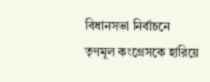বিধানসভা নির্বাচনে তৃণমূল কংগ্রেসকে হারিয়ে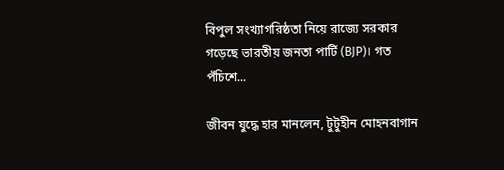বিপুল সংখ্যাগরিষ্ঠতা নিয়ে রাজ্যে সরকার গড়েছে ভারতীয় জনতা পার্টি (BJP)। গত পঁচিশে...

জীবন যুদ্ধে হার মানলেন, টুটুহীন মোহনবাগান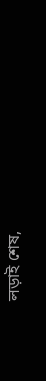লড়াই শেষ,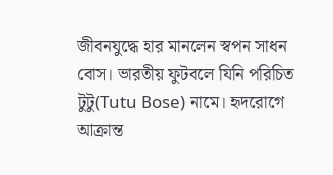জীবনযুদ্ধে হার মানলেন স্বপন সাধন বোস। ভারতীয় ফুটবলে যিনি পরিচিত টুটু(Tutu Bose) নামে। হৃদরোগে আক্রান্ত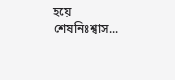হয়ে শেষনিঃশ্বাস...